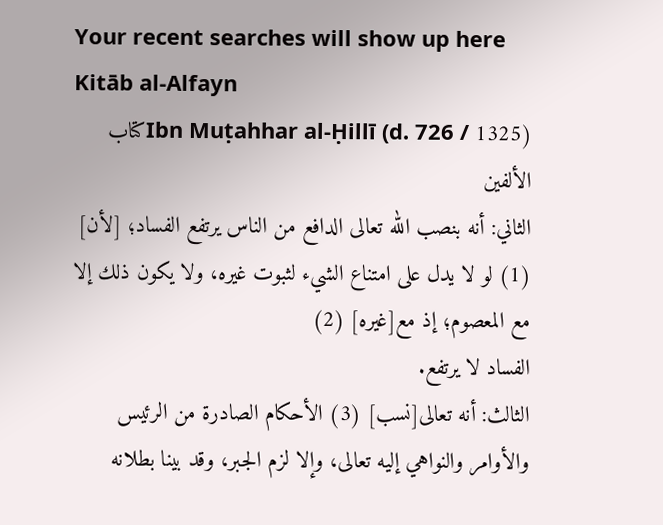Your recent searches will show up here
Kitāb al-Alfayn
Ibn Muṭahhar al-Ḥillī (d. 726 / 1325)كتاب الألفين
الثاني: أنه بنصب الله تعالى الدافع من الناس يرتفع الفساد؛ [لأن] (1) لو لا يدل على امتناع الشيء لثبوت غيره، ولا يكون ذلك إلا مع المعصوم؛ إذ مع[غيره] (2)
الفساد لا يرتفع.
الثالث: أنه تعالى[نسب] (3) الأحكام الصادرة من الرئيس والأوامر والنواهي إليه تعالى، وإلا لزم الجبر، وقد بينا بطلانه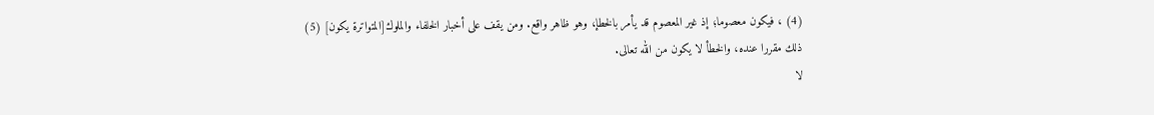(4) ، فيكون معصوما؛ إذ غير المعصوم قد يأمر بالخطإ، وهو ظاهر واقع. ومن يقف على أخبار الخلفاء والملوك[المتواترة يكون] (5)
ذلك مقررا عنده، والخطأ لا يكون من الله تعالى.
لا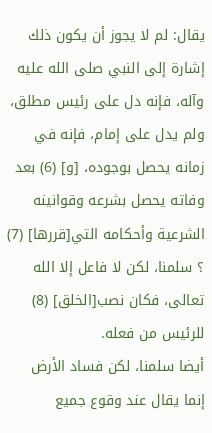يقال: لم لا يجوز أن يكون ذلك إشارة إلى النبي صلى الله عليه وآله، فإنه دل على رئيس مطلق، ولم يدل على إمام، فإنه في زمانه يحصل بوجوده، [و] (6) بعد وفاته يحصل بشرعه وقوانينه الشرعية وأحكامه التي[قررها] (7) ؟ سلمنا، لكن لا فاعل إلا الله تعالى، فكان نصب[الخلق] (8) للرئيس من فعله.
أيضا سلمنا، لكن فساد الأرض إنما يقال عند وقوع جميع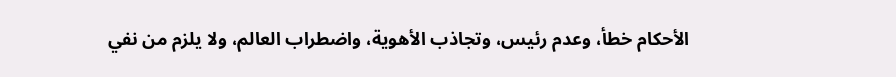الأحكام خطأ، وعدم رئيس، وتجاذب الأهوية، واضطراب العالم، ولا يلزم من نفي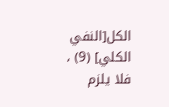الكل[النفي الكلي] (9) ، فلا يلزم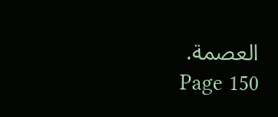العصمة.
Page 150